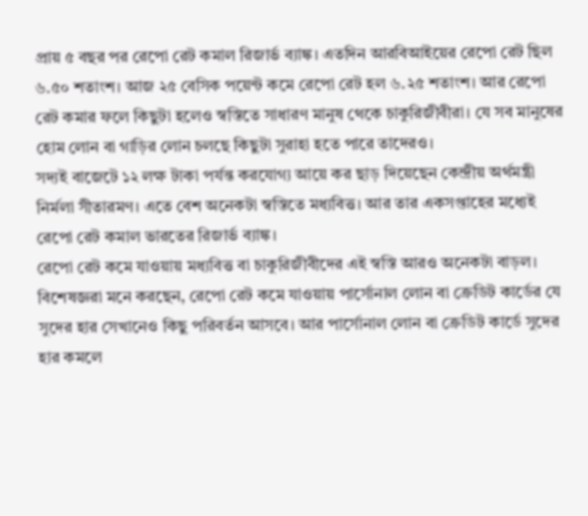প্রায় ৫ বছর পর রেপো রেট কমাল রিজার্ভ ব্যাঙ্ক। এতদিন আরবিআইয়ের রেপো রেট ছিল ৬.৫০ শতাংশ। আজ ২৫ বেসিক পয়েন্ট কমে রেপো রেট হল ৬.২৫ শতাংশ। আর রেপো রেট কমার ফলে কিছুটা হলেও স্বস্তিতে সাধারণ মানুষ থেকে চাকুরিজীবীরা। যে সব মানুষের হোম লোন বা গাড়ির লোন চলছে কিছুটা সুরাহা হতে পারে তাদেরও।
সদ্যই বাজেটে ১২ লক্ষ টাকা পর্যন্ত করযোগ্য আয়ে কর ছাড় দিয়েছেন কেন্দ্রীয় অর্থমন্ত্রী নির্মলা সীতারমণ। এতে বেশ অনেকটা স্বস্তিতে মধ্যবিত্ত। আর তার একসপ্তাহের মধ্যেই রেপো রেট কমাল ভারতের রিজার্ভ ব্যাঙ্ক।
রেপো রেট কমে যাওয়ায় মধ্যবিত্ত বা চাকুরিজীবীদের এই স্বস্তি আরও অনেকটা বাড়ল। বিশেষজ্ঞরা মনে করছেন, রেপো রেট কমে যাওয়ায় পার্সোনাল লোন বা ক্রেডিট কার্ডের যে সুদের হার সেখানেও কিছু পরিবর্তন আসবে। আর পার্সোনাল লোন বা ক্রেডিট কার্ডে সুদের হার কমলে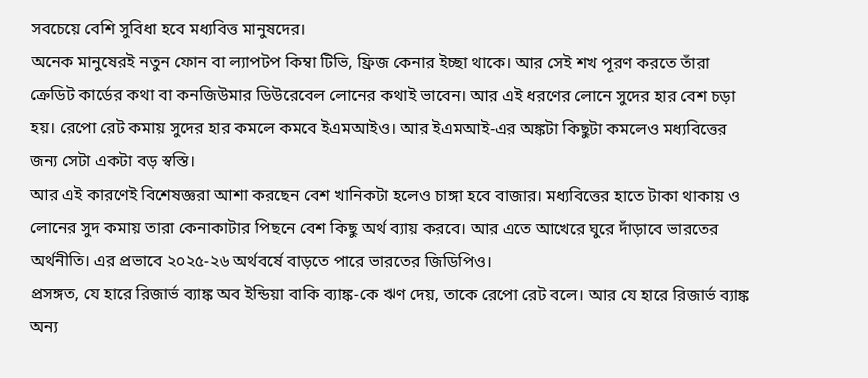সবচেয়ে বেশি সুবিধা হবে মধ্যবিত্ত মানুষদের।
অনেক মানুষেরই নতুন ফোন বা ল্যাপটপ কিম্বা টিভি, ফ্রিজ কেনার ইচ্ছা থাকে। আর সেই শখ পূরণ করতে তাঁরা ক্রেডিট কার্ডের কথা বা কনজিউমার ডিউরেবেল লোনের কথাই ভাবেন। আর এই ধরণের লোনে সুদের হার বেশ চড়া হয়। রেপো রেট কমায় সুদের হার কমলে কমবে ইএমআইও। আর ইএমআই-এর অঙ্কটা কিছুটা কমলেও মধ্যবিত্তের জন্য সেটা একটা বড় স্বস্তি।
আর এই কারণেই বিশেষজ্ঞরা আশা করছেন বেশ খানিকটা হলেও চাঙ্গা হবে বাজার। মধ্যবিত্তের হাতে টাকা থাকায় ও লোনের সুদ কমায় তারা কেনাকাটার পিছনে বেশ কিছু অর্থ ব্যায় করবে। আর এতে আখেরে ঘুরে দাঁড়াবে ভারতের অর্থনীতি। এর প্রভাবে ২০২৫-২৬ অর্থবর্ষে বাড়তে পারে ভারতের জিডিপিও।
প্রসঙ্গত, যে হারে রিজার্ভ ব্যাঙ্ক অব ইন্ডিয়া বাকি ব্যাঙ্ক-কে ঋণ দেয়, তাকে রেপো রেট বলে। আর যে হারে রিজার্ভ ব্যাঙ্ক অন্য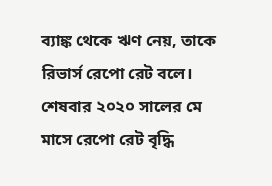ব্যাঙ্ক থেকে ঋণ নেয়, তাকে রিভার্স রেপো রেট বলে। শেষবার ২০২০ সালের মে মাসে রেপো রেট বৃদ্ধি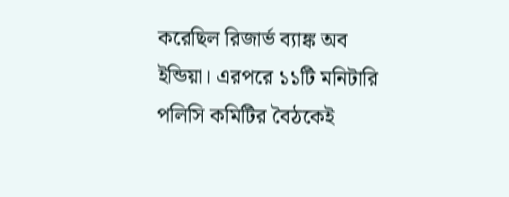করেছিল রিজার্ভ ব্যাঙ্ক অব ইন্ডিয়া। এরপরে ১১টি মনিটারি পলিসি কমিটির বৈঠকেই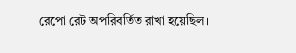রেপো রেট অপরিবর্তিত রাখা হয়েছিল।